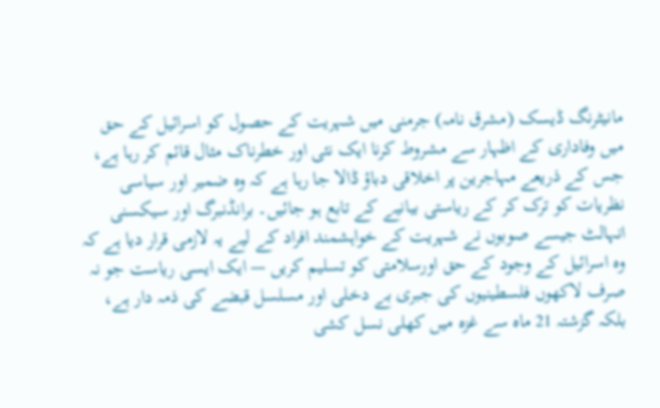مانیٹرنگ ڈیسک (مشرق نامہ) جرمنی میں شہریت کے حصول کو اسرائیل کے حق میں وفاداری کے اظہار سے مشروط کرنا ایک نئی اور خطرناک مثال قائم کر رہا ہے، جس کے ذریعے مہاجرین پر اخلاقی دباؤ ڈالا جا رہا ہے کہ وہ ضمیر اور سیاسی نظریات کو ترک کر کے ریاستی بیانیے کے تابع ہو جائیں۔ برانڈنبرگ اور سیکسنی انہالٹ جیسے صوبوں نے شہریت کے خواہشمند افراد کے لیے یہ لازمی قرار دیا ہے کہ وہ اسرائیل کے وجود کے حق اورسلامتی کو تسلیم کریں — ایک ایسی ریاست جو نہ صرف لاکھوں فلسطینیوں کی جبری بے دخلی اور مسلسل قبضے کی ذمہ دار ہے، بلکہ گزشتہ 21 ماہ سے غزہ میں کھلی نسل کشی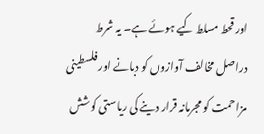اور قحط مسلط کیے ہوئے ہے۔ یہ شرط دراصل مخالف آوازوں کو دبانے اور فلسطینی مزاحمت کو مجرمانہ قرار دینے کی ریاستی کوشش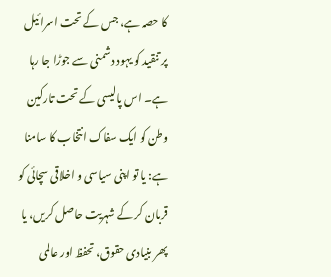کا حصہ ہے، جس کے تحت اسرائیل پر تنقید کو یہود دشمنی سے جوڑا جا رہا ہے۔ اس پالیسی کے تحت تارکین وطن کو ایک سفاک انتخاب کا سامنا ہے: یا تو اپنی سیاسی و اخلاقی سچائی کو قربان کر کے شہریت حاصل کریں، یا پھر بنیادی حقوق، تحفظ اور عالمی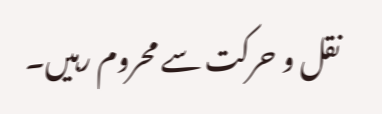نقل و حرکت سے محروم رہیں۔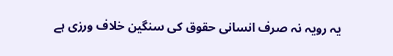یہ رویہ نہ صرف انسانی حقوق کی سنگین خلاف ورزی ہے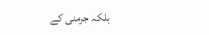بلکہ جرمنی کے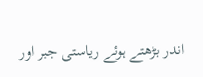اندر بڑھتے ہوئے ریاستی جبر اور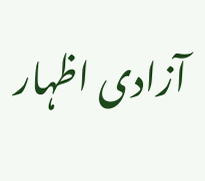آزادی اظہار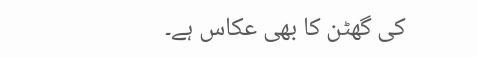کی گھٹن کا بھی عکاس ہے۔